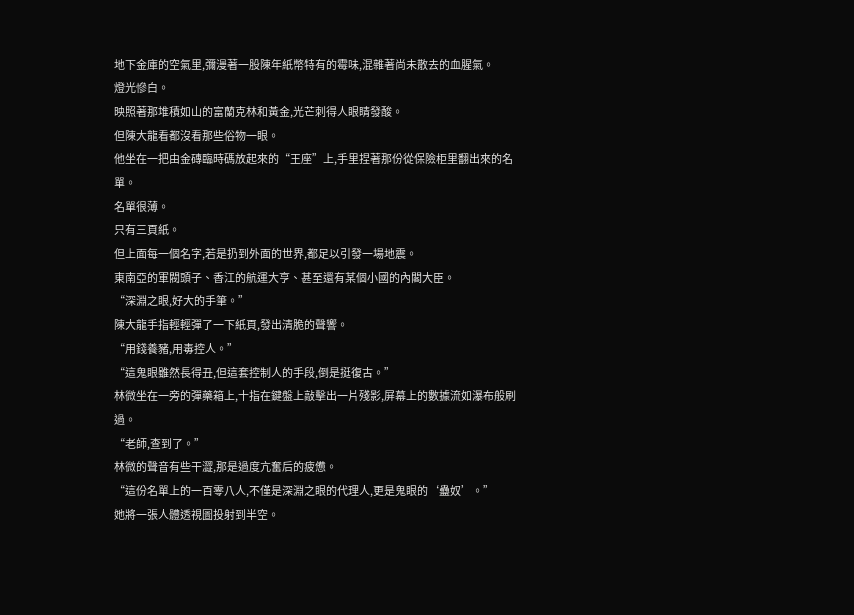地下金庫的空氣里,彌漫著一股陳年紙幣特有的霉味,混雜著尚未散去的血腥氣。
燈光慘白。
映照著那堆積如山的富蘭克林和黃金,光芒刺得人眼睛發酸。
但陳大龍看都沒看那些俗物一眼。
他坐在一把由金磚臨時碼放起來的“王座”上,手里捏著那份從保險柜里翻出來的名單。
名單很薄。
只有三頁紙。
但上面每一個名字,若是扔到外面的世界,都足以引發一場地震。
東南亞的軍閥頭子、香江的航運大亨、甚至還有某個小國的內閣大臣。
“深淵之眼,好大的手筆。”
陳大龍手指輕輕彈了一下紙頁,發出清脆的聲響。
“用錢養豬,用毒控人。”
“這鬼眼雖然長得丑,但這套控制人的手段,倒是挺復古。”
林微坐在一旁的彈藥箱上,十指在鍵盤上敲擊出一片殘影,屏幕上的數據流如瀑布般刷過。
“老師,查到了。”
林微的聲音有些干澀,那是過度亢奮后的疲憊。
“這份名單上的一百零八人,不僅是深淵之眼的代理人,更是鬼眼的‘蠱奴’。”
她將一張人體透視圖投射到半空。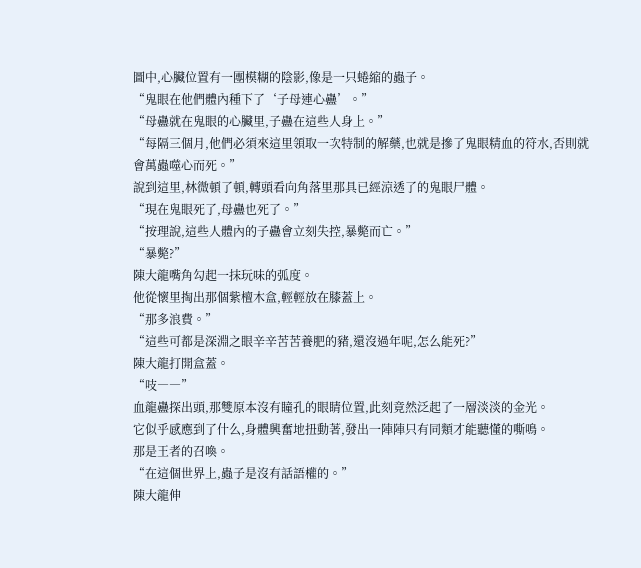圖中,心臟位置有一團模糊的陰影,像是一只蜷縮的蟲子。
“鬼眼在他們體內種下了‘子母連心蠱’。”
“母蠱就在鬼眼的心臟里,子蠱在這些人身上。”
“每隔三個月,他們必須來這里領取一次特制的解藥,也就是摻了鬼眼精血的符水,否則就會萬蟲噬心而死。”
說到這里,林微頓了頓,轉頭看向角落里那具已經涼透了的鬼眼尸體。
“現在鬼眼死了,母蠱也死了。”
“按理說,這些人體內的子蠱會立刻失控,暴斃而亡。”
“暴斃?”
陳大龍嘴角勾起一抹玩味的弧度。
他從懷里掏出那個紫檀木盒,輕輕放在膝蓋上。
“那多浪費。”
“這些可都是深淵之眼辛辛苦苦養肥的豬,還沒過年呢,怎么能死?”
陳大龍打開盒蓋。
“吱――”
血龍蠱探出頭,那雙原本沒有瞳孔的眼睛位置,此刻竟然泛起了一層淡淡的金光。
它似乎感應到了什么,身體興奮地扭動著,發出一陣陣只有同類才能聽懂的嘶鳴。
那是王者的召喚。
“在這個世界上,蟲子是沒有話語權的。”
陳大龍伸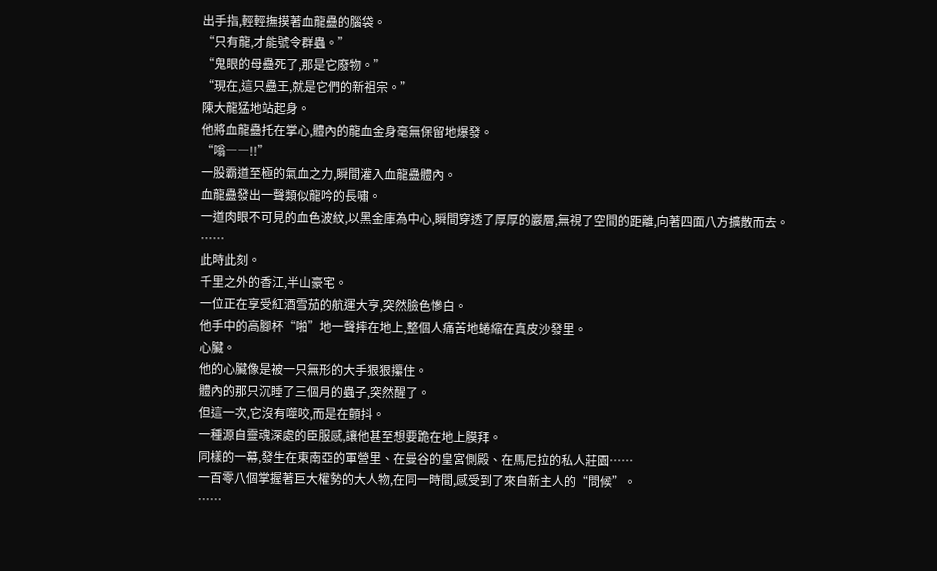出手指,輕輕撫摸著血龍蠱的腦袋。
“只有龍,才能號令群蟲。”
“鬼眼的母蠱死了,那是它廢物。”
“現在,這只蠱王,就是它們的新祖宗。”
陳大龍猛地站起身。
他將血龍蠱托在掌心,體內的龍血金身毫無保留地爆發。
“嗡――!!”
一股霸道至極的氣血之力,瞬間灌入血龍蠱體內。
血龍蠱發出一聲類似龍吟的長嘯。
一道肉眼不可見的血色波紋,以黑金庫為中心,瞬間穿透了厚厚的巖層,無視了空間的距離,向著四面八方擴散而去。
……
此時此刻。
千里之外的香江,半山豪宅。
一位正在享受紅酒雪茄的航運大亨,突然臉色慘白。
他手中的高腳杯“啪”地一聲摔在地上,整個人痛苦地蜷縮在真皮沙發里。
心臟。
他的心臟像是被一只無形的大手狠狠攥住。
體內的那只沉睡了三個月的蟲子,突然醒了。
但這一次,它沒有噬咬,而是在顫抖。
一種源自靈魂深處的臣服感,讓他甚至想要跪在地上膜拜。
同樣的一幕,發生在東南亞的軍營里、在曼谷的皇宮側殿、在馬尼拉的私人莊園……
一百零八個掌握著巨大權勢的大人物,在同一時間,感受到了來自新主人的“問候”。
……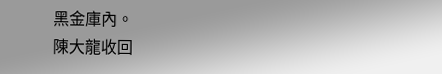黑金庫內。
陳大龍收回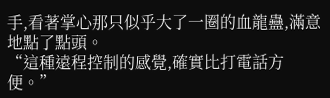手,看著掌心那只似乎大了一圈的血龍蠱,滿意地點了點頭。
“這種遠程控制的感覺,確實比打電話方便。”